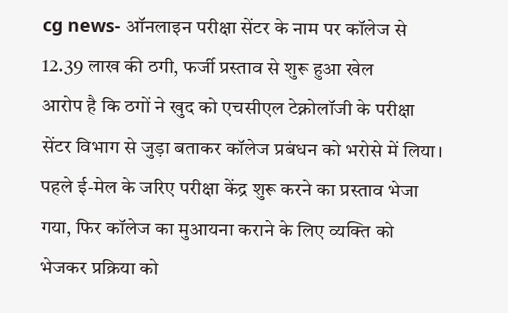cg news- ऑनलाइन परीक्षा सेंटर के नाम पर कॉलेज से 12.39 लाख की ठगी, फर्जी प्रस्ताव से शुरू हुआ खेल
आरोप है कि ठगों ने खुद को एचसीएल टेक्नोलॉजी के परीक्षा सेंटर विभाग से जुड़ा बताकर कॉलेज प्रबंधन को भरोसे में लिया। पहले ई-मेल के जरिए परीक्षा केंद्र शुरू करने का प्रस्ताव भेजा गया, फिर कॉलेज का मुआयना कराने के लिए व्यक्ति को भेजकर प्रक्रिया को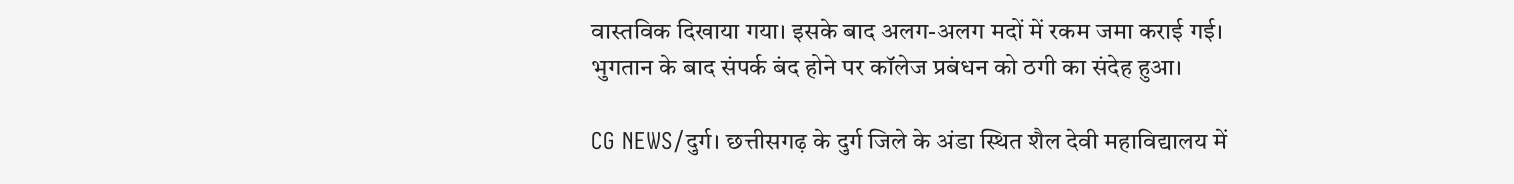वास्तविक दिखाया गया। इसके बाद अलग-अलग मदों में रकम जमा कराई गई। भुगतान के बाद संपर्क बंद होने पर कॉलेज प्रबंधन को ठगी का संदेह हुआ।

CG NEWS/दुर्ग। छत्तीसगढ़ के दुर्ग जिले के अंडा स्थित शैल देवी महाविद्यालय में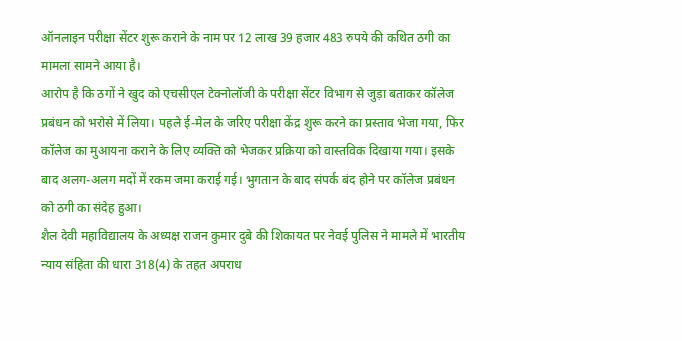ऑनलाइन परीक्षा सेंटर शुरू कराने के नाम पर 12 लाख 39 हजार 483 रुपये की कथित ठगी का मामला सामने आया है।
आरोप है कि ठगों ने खुद को एचसीएल टेक्नोलॉजी के परीक्षा सेंटर विभाग से जुड़ा बताकर कॉलेज प्रबंधन को भरोसे में लिया। पहले ई-मेल के जरिए परीक्षा केंद्र शुरू करने का प्रस्ताव भेजा गया, फिर कॉलेज का मुआयना कराने के लिए व्यक्ति को भेजकर प्रक्रिया को वास्तविक दिखाया गया। इसके बाद अलग-अलग मदों में रकम जमा कराई गई। भुगतान के बाद संपर्क बंद होने पर कॉलेज प्रबंधन को ठगी का संदेह हुआ।
शैल देवी महाविद्यालय के अध्यक्ष राजन कुमार दुबे की शिकायत पर नेवई पुलिस ने मामले में भारतीय न्याय संहिता की धारा 318(4) के तहत अपराध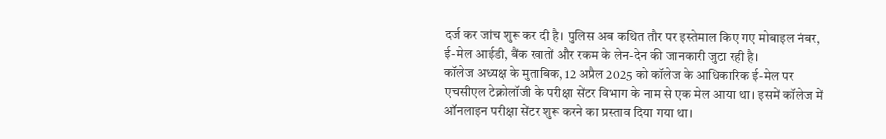दर्ज कर जांच शुरू कर दी है। पुलिस अब कथित तौर पर इस्तेमाल किए गए मोबाइल नंबर, ई-मेल आईडी, बैंक खातों और रकम के लेन-देन की जानकारी जुटा रही है।
कॉलेज अध्यक्ष के मुताबिक, 12 अप्रैल 2025 को कॉलेज के आधिकारिक ई-मेल पर एचसीएल टेक्नोलॉजी के परीक्षा सेंटर विभाग के नाम से एक मेल आया था। इसमें कॉलेज में ऑनलाइन परीक्षा सेंटर शुरू करने का प्रस्ताव दिया गया था।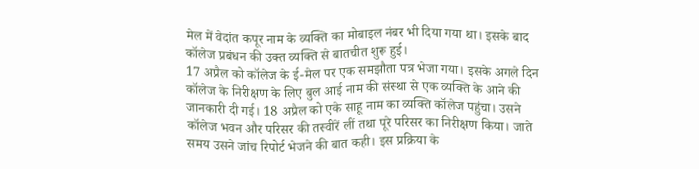मेल में वेदांत कपूर नाम के व्यक्ति का मोबाइल नंबर भी दिया गया था। इसके बाद कॉलेज प्रबंधन की उक्त व्यक्ति से बातचीत शुरू हुई।
17 अप्रैल को कॉलेज के ई-मेल पर एक समझौता पत्र भेजा गया। इसके अगले दिन कॉलेज के निरीक्षण के लिए बुल आई नाम की संस्था से एक व्यक्ति के आने की जानकारी दी गई। 18 अप्रैल को एके साहू नाम का व्यक्ति कॉलेज पहुंचा। उसने कॉलेज भवन और परिसर की तस्वीरें लीं तथा पूरे परिसर का निरीक्षण किया। जाते समय उसने जांच रिपोर्ट भेजने की बात कही। इस प्रक्रिया के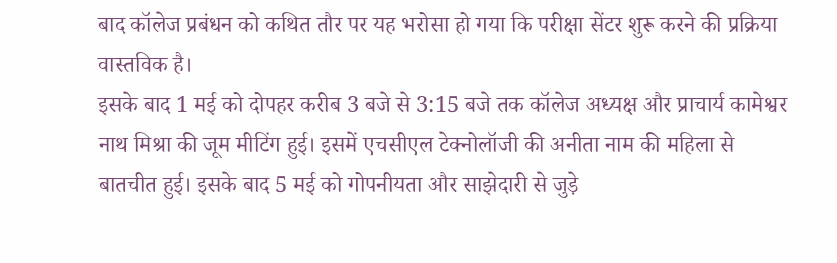बाद कॉलेज प्रबंधन को कथित तौर पर यह भरोसा हो गया कि परीक्षा सेंटर शुरू करने की प्रक्रिया वास्तविक है।
इसके बाद 1 मई को दोपहर करीब 3 बजे से 3:15 बजे तक कॉलेज अध्यक्ष और प्राचार्य कामेश्वर नाथ मिश्रा की जूम मीटिंग हुई। इसमें एचसीएल टेक्नोलॉजी की अनीता नाम की महिला से बातचीत हुई। इसके बाद 5 मई को गोपनीयता और साझेदारी से जुड़े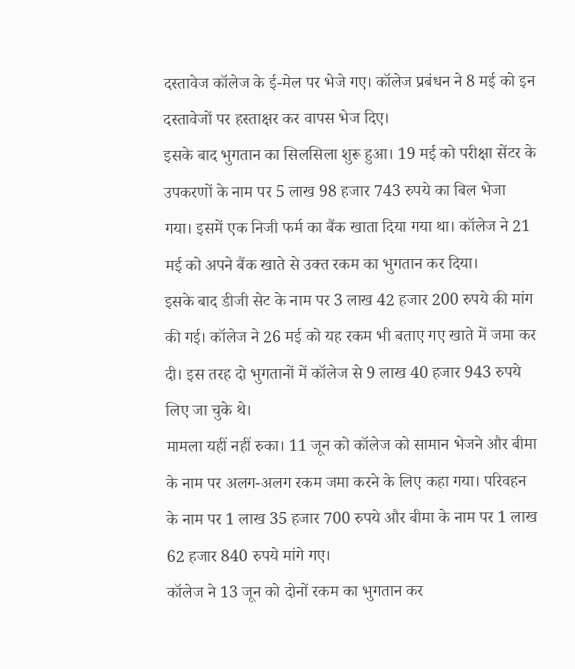दस्तावेज कॉलेज के ई-मेल पर भेजे गए। कॉलेज प्रबंधन ने 8 मई को इन दस्तावेजों पर हस्ताक्षर कर वापस भेज दिए।
इसके बाद भुगतान का सिलसिला शुरू हुआ। 19 मई को परीक्षा सेंटर के उपकरणों के नाम पर 5 लाख 98 हजार 743 रुपये का बिल भेजा गया। इसमें एक निजी फर्म का बैंक खाता दिया गया था। कॉलेज ने 21 मई को अपने बैंक खाते से उक्त रकम का भुगतान कर दिया।
इसके बाद डीजी सेट के नाम पर 3 लाख 42 हजार 200 रुपये की मांग की गई। कॉलेज ने 26 मई को यह रकम भी बताए गए खाते में जमा कर दी। इस तरह दो भुगतानों में कॉलेज से 9 लाख 40 हजार 943 रुपये लिए जा चुके थे।
मामला यहीं नहीं रुका। 11 जून को कॉलेज को सामान भेजने और बीमा के नाम पर अलग-अलग रकम जमा करने के लिए कहा गया। परिवहन के नाम पर 1 लाख 35 हजार 700 रुपये और बीमा के नाम पर 1 लाख 62 हजार 840 रुपये मांगे गए।
कॉलेज ने 13 जून को दोनों रकम का भुगतान कर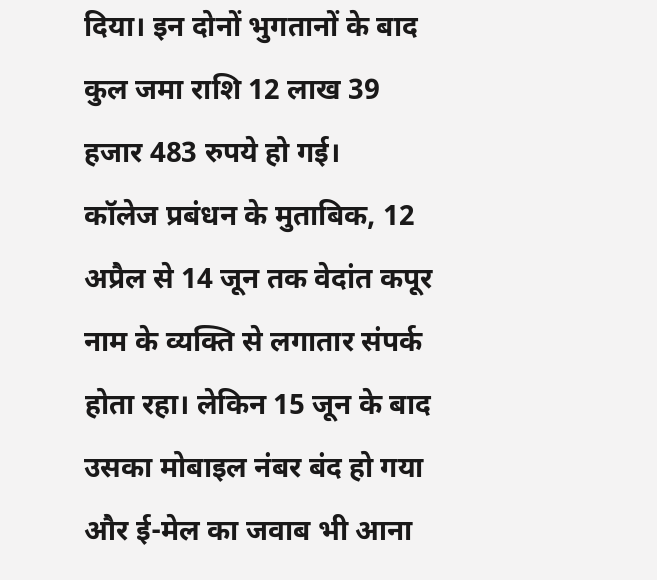दिया। इन दोनों भुगतानों के बाद कुल जमा राशि 12 लाख 39 हजार 483 रुपये हो गई।
कॉलेज प्रबंधन के मुताबिक, 12 अप्रैल से 14 जून तक वेदांत कपूर नाम के व्यक्ति से लगातार संपर्क होता रहा। लेकिन 15 जून के बाद उसका मोबाइल नंबर बंद हो गया और ई-मेल का जवाब भी आना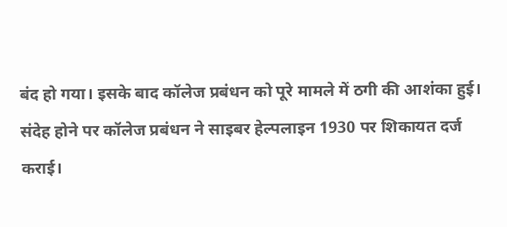बंद हो गया। इसके बाद कॉलेज प्रबंधन को पूरे मामले में ठगी की आशंका हुई।
संदेह होने पर कॉलेज प्रबंधन ने साइबर हेल्पलाइन 1930 पर शिकायत दर्ज कराई।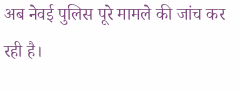अब नेवई पुलिस पूरे मामले की जांच कर रही है।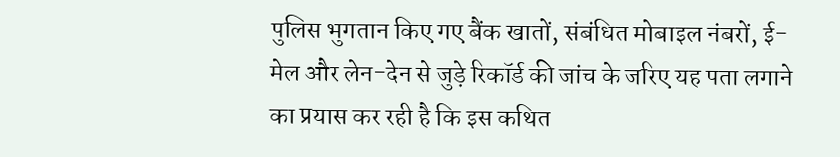पुलिस भुगतान किए गए बैंक खातों, संबंधित मोबाइल नंबरों, ई-मेल और लेन-देन से जुड़े रिकॉर्ड की जांच के जरिए यह पता लगाने का प्रयास कर रही है कि इस कथित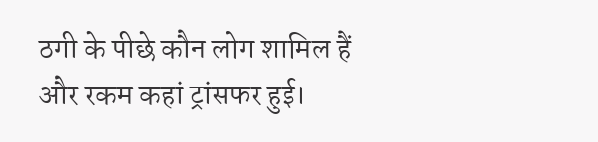ठगी के पीछे कौन लोग शामिल हैं और रकम कहां ट्रांसफर हुई।